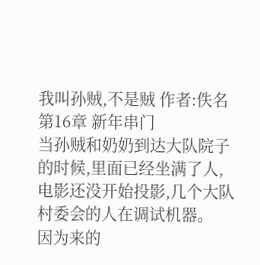我叫孙贼,不是贼 作者:佚名
第16章 新年串门
当孙贼和奶奶到达大队院子的时候,里面已经坐满了人,电影还没开始投影,几个大队村委会的人在调试机器。
因为来的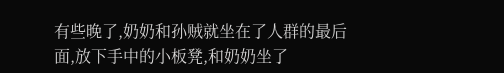有些晚了,奶奶和孙贼就坐在了人群的最后面,放下手中的小板凳,和奶奶坐了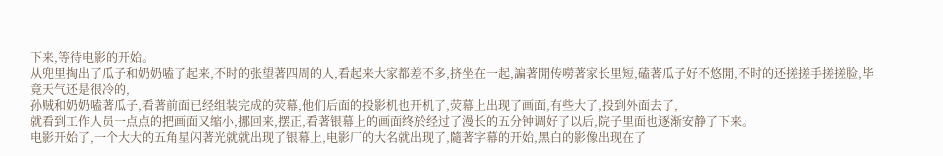下来,等待电影的开始。
从兜里掏出了瓜子和奶奶嗑了起来,不时的张望著四周的人,看起来大家都差不多,挤坐在一起,諞著閒传嘮著家长里短,磕著瓜子好不悠閒,不时的还搓搓手搓搓脸,毕竟天气还是很冷的,
孙贼和奶奶嗑著瓜子,看著前面已经组装完成的荧幕,他们后面的投影机也开机了,荧幕上出现了画面,有些大了,投到外面去了,
就看到工作人员一点点的把画面又缩小,挪回来,摆正,看著银幕上的画面终於经过了漫长的五分钟调好了以后,院子里面也逐渐安静了下来。
电影开始了,一个大大的五角星闪著光就就出现了银幕上,电影厂的大名就出现了,隨著字幕的开始,黑白的影像出现在了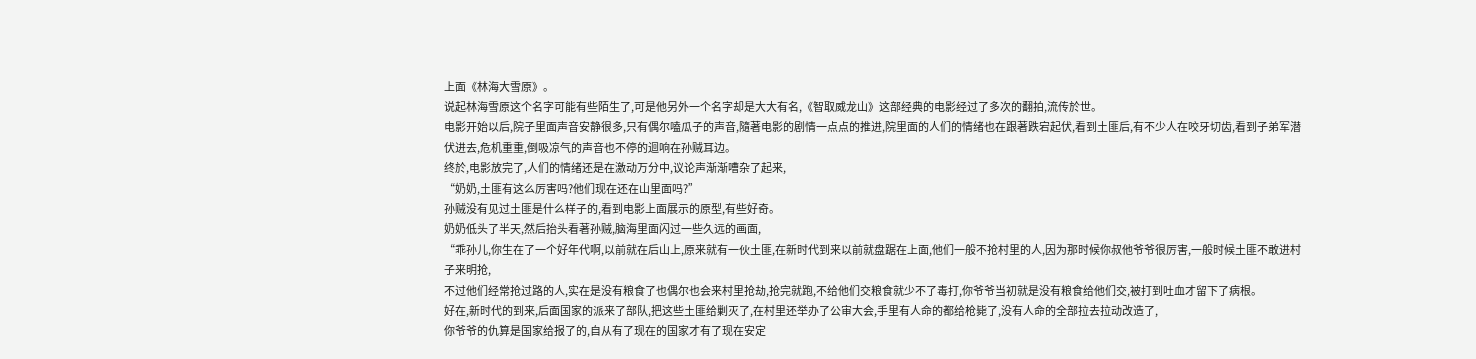上面《林海大雪原》。
说起林海雪原这个名字可能有些陌生了,可是他另外一个名字却是大大有名,《智取威龙山》这部经典的电影经过了多次的翻拍,流传於世。
电影开始以后,院子里面声音安静很多,只有偶尔嗑瓜子的声音,隨著电影的剧情一点点的推进,院里面的人们的情绪也在跟著跌宕起伏,看到土匪后,有不少人在咬牙切齿,看到子弟军潜伏进去,危机重重,倒吸凉气的声音也不停的迴响在孙贼耳边。
终於,电影放完了,人们的情绪还是在激动万分中,议论声渐渐嘈杂了起来,
“奶奶,土匪有这么厉害吗?他们现在还在山里面吗?”
孙贼没有见过土匪是什么样子的,看到电影上面展示的原型,有些好奇。
奶奶低头了半天,然后抬头看著孙贼,脑海里面闪过一些久远的画面,
“乖孙儿,你生在了一个好年代啊,以前就在后山上,原来就有一伙土匪,在新时代到来以前就盘踞在上面,他们一般不抢村里的人,因为那时候你叔他爷爷很厉害,一般时候土匪不敢进村子来明抢,
不过他们经常抢过路的人,实在是没有粮食了也偶尔也会来村里抢劫,抢完就跑,不给他们交粮食就少不了毒打,你爷爷当初就是没有粮食给他们交,被打到吐血才留下了病根。
好在,新时代的到来,后面国家的派来了部队,把这些土匪给剿灭了,在村里还举办了公审大会,手里有人命的都给枪毙了,没有人命的全部拉去拉动改造了,
你爷爷的仇算是国家给报了的,自从有了现在的国家才有了现在安定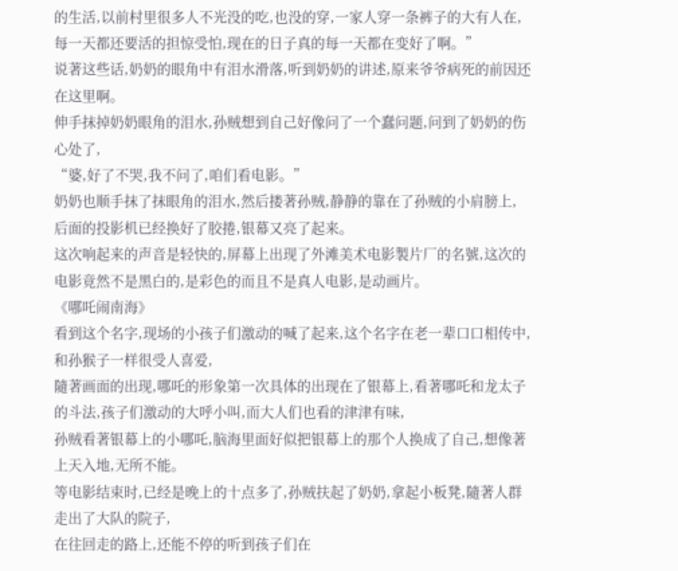的生活,以前村里很多人不光没的吃,也没的穿,一家人穿一条裤子的大有人在,每一天都还要活的担惊受怕,现在的日子真的每一天都在变好了啊。”
说著这些话,奶奶的眼角中有泪水滑落,听到奶奶的讲述,原来爷爷病死的前因还在这里啊。
伸手抹掉奶奶眼角的泪水,孙贼想到自己好像问了一个蠢问题,问到了奶奶的伤心处了,
“婆,好了不哭,我不问了,咱们看电影。”
奶奶也顺手抹了抹眼角的泪水,然后搂著孙贼,静静的靠在了孙贼的小肩膀上,
后面的投影机已经换好了胶捲,银幕又亮了起来。
这次响起来的声音是轻快的,屏幕上出现了外滩美术电影製片厂的名號,这次的电影竟然不是黑白的,是彩色的而且不是真人电影,是动画片。
《哪吒闹南海》
看到这个名字,现场的小孩子们激动的喊了起来,这个名字在老一辈口口相传中,和孙猴子一样很受人喜爱,
隨著画面的出现,哪吒的形象第一次具体的出现在了银幕上,看著哪吒和龙太子的斗法,孩子们激动的大呼小叫,而大人们也看的津津有味,
孙贼看著银幕上的小哪吒,脑海里面好似把银幕上的那个人换成了自己,想像著上天入地,无所不能。
等电影结束时,已经是晚上的十点多了,孙贼扶起了奶奶,拿起小板凳,隨著人群走出了大队的院子,
在往回走的路上,还能不停的听到孩子们在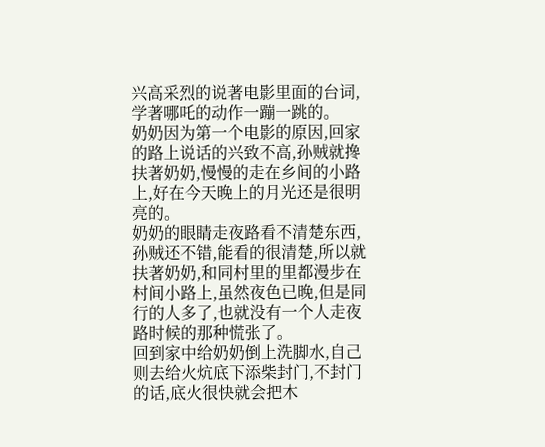兴高采烈的说著电影里面的台词,学著哪吒的动作一蹦一跳的。
奶奶因为第一个电影的原因,回家的路上说话的兴致不高,孙贼就搀扶著奶奶,慢慢的走在乡间的小路上,好在今天晚上的月光还是很明亮的。
奶奶的眼睛走夜路看不清楚东西,孙贼还不错,能看的很清楚,所以就扶著奶奶,和同村里的里都漫步在村间小路上,虽然夜色已晚,但是同行的人多了,也就没有一个人走夜路时候的那种慌张了。
回到家中给奶奶倒上洗脚水,自己则去给火炕底下添柴封门,不封门的话,底火很快就会把木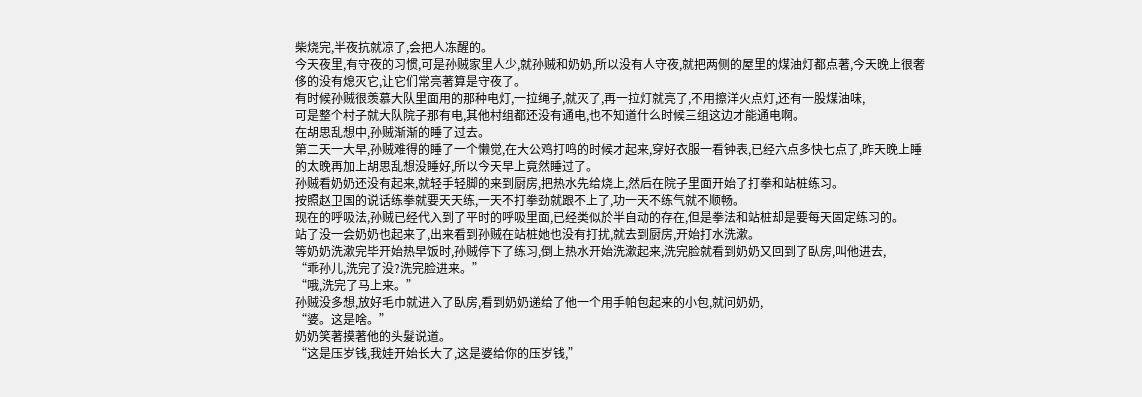柴烧完,半夜抗就凉了,会把人冻醒的。
今天夜里,有守夜的习惯,可是孙贼家里人少,就孙贼和奶奶,所以没有人守夜,就把两侧的屋里的煤油灯都点著,今天晚上很奢侈的没有熄灭它,让它们常亮著算是守夜了。
有时候孙贼很羡慕大队里面用的那种电灯,一拉绳子,就灭了,再一拉灯就亮了,不用擦洋火点灯,还有一股煤油味,
可是整个村子就大队院子那有电,其他村组都还没有通电,也不知道什么时候三组这边才能通电啊。
在胡思乱想中,孙贼渐渐的睡了过去。
第二天一大早,孙贼难得的睡了一个懒觉,在大公鸡打鸣的时候才起来,穿好衣服一看钟表,已经六点多快七点了,昨天晚上睡的太晚再加上胡思乱想没睡好,所以今天早上竟然睡过了。
孙贼看奶奶还没有起来,就轻手轻脚的来到厨房,把热水先给烧上,然后在院子里面开始了打拳和站桩练习。
按照赵卫国的说话练拳就要天天练,一天不打拳劲就跟不上了,功一天不练气就不顺畅。
现在的呼吸法,孙贼已经代入到了平时的呼吸里面,已经类似於半自动的存在,但是拳法和站桩却是要每天固定练习的。
站了没一会奶奶也起来了,出来看到孙贼在站桩她也没有打扰,就去到厨房,开始打水洗漱。
等奶奶洗漱完毕开始热早饭时,孙贼停下了练习,倒上热水开始洗漱起来,洗完脸就看到奶奶又回到了臥房,叫他进去,
“乖孙儿,洗完了没?洗完脸进来。”
“哦,洗完了马上来。”
孙贼没多想,放好毛巾就进入了臥房,看到奶奶递给了他一个用手帕包起来的小包,就问奶奶,
“婆。这是啥。”
奶奶笑著摸著他的头髮说道。
“这是压岁钱,我娃开始长大了,这是婆给你的压岁钱,”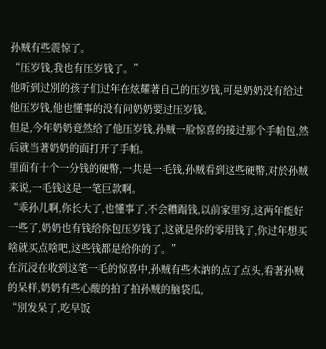孙贼有些震惊了。
“压岁钱,我也有压岁钱了。”
他听到过別的孩子们过年在炫耀著自己的压岁钱,可是奶奶没有给过他压岁钱,他也懂事的没有问奶奶要过压岁钱。
但是,今年奶奶竟然给了他压岁钱,孙贼一脸惊喜的接过那个手帕包,然后就当著奶奶的面打开了手帕。
里面有十个一分钱的硬幣,一共是一毛钱,孙贼看到这些硬幣,对於孙贼来说,一毛钱这是一笔巨款啊。
“乖孙儿啊,你长大了,也懂事了,不会糟蹋钱,以前家里穷,这两年能好一些了,奶奶也有钱给你包压岁钱了,这就是你的零用钱了,你过年想买啥就买点啥吧,这些钱都是给你的了。”
在沉浸在收到这笔一毛的惊喜中,孙贼有些木訥的点了点头,看著孙贼的呆样,奶奶有些心酸的拍了拍孙贼的脑袋瓜,
“別发呆了,吃早饭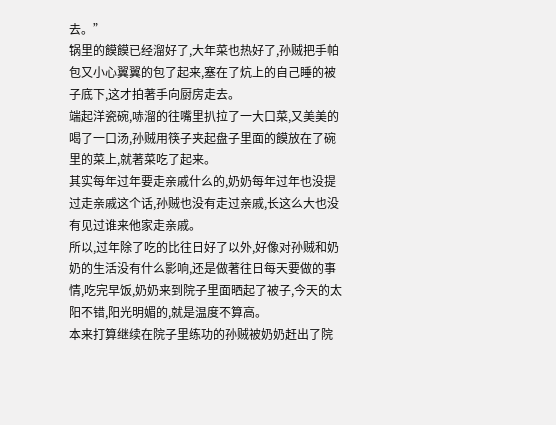去。”
锅里的饃饃已经溜好了,大年菜也热好了,孙贼把手帕包又小心翼翼的包了起来,塞在了炕上的自己睡的被子底下,这才拍著手向厨房走去。
端起洋瓷碗,哧溜的往嘴里扒拉了一大口菜,又美美的喝了一口汤,孙贼用筷子夹起盘子里面的饃放在了碗里的菜上,就著菜吃了起来。
其实每年过年要走亲戚什么的,奶奶每年过年也没提过走亲戚这个话,孙贼也没有走过亲戚,长这么大也没有见过谁来他家走亲戚。
所以,过年除了吃的比往日好了以外,好像对孙贼和奶奶的生活没有什么影响,还是做著往日每天要做的事情,吃完早饭,奶奶来到院子里面晒起了被子,今天的太阳不错,阳光明媚的,就是温度不算高。
本来打算继续在院子里练功的孙贼被奶奶赶出了院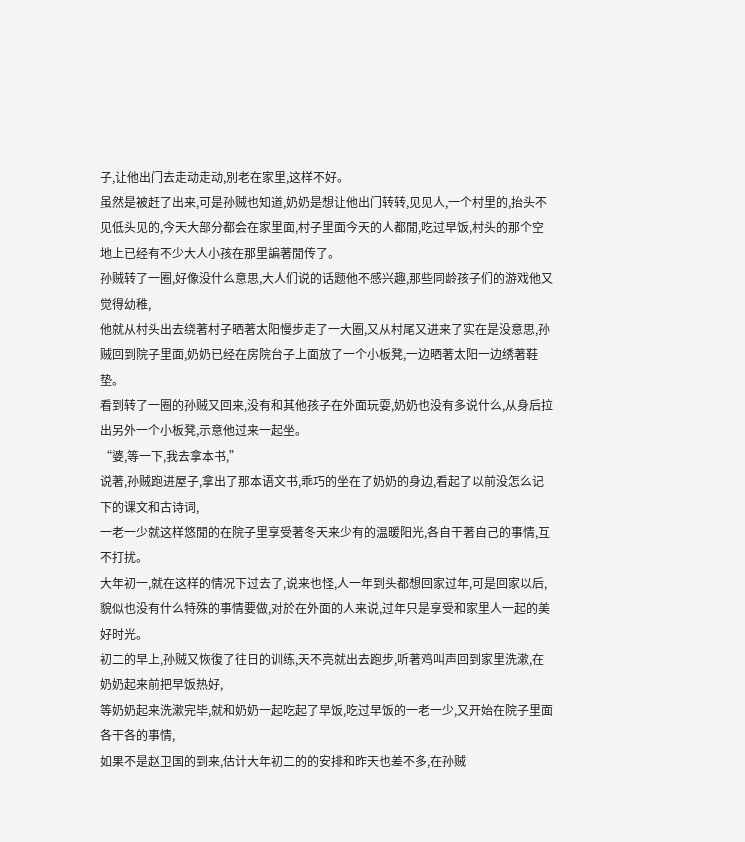子,让他出门去走动走动,別老在家里,这样不好。
虽然是被赶了出来,可是孙贼也知道,奶奶是想让他出门转转,见见人,一个村里的,抬头不见低头见的,今天大部分都会在家里面,村子里面今天的人都閒,吃过早饭,村头的那个空地上已经有不少大人小孩在那里諞著閒传了。
孙贼转了一圈,好像没什么意思,大人们说的话题他不感兴趣,那些同龄孩子们的游戏他又觉得幼稚,
他就从村头出去绕著村子晒著太阳慢步走了一大圈,又从村尾又进来了实在是没意思,孙贼回到院子里面,奶奶已经在房院台子上面放了一个小板凳,一边晒著太阳一边绣著鞋垫。
看到转了一圈的孙贼又回来,没有和其他孩子在外面玩耍,奶奶也没有多说什么,从身后拉出另外一个小板凳,示意他过来一起坐。
“婆,等一下,我去拿本书,”
说著,孙贼跑进屋子,拿出了那本语文书,乖巧的坐在了奶奶的身边,看起了以前没怎么记下的课文和古诗词,
一老一少就这样悠閒的在院子里享受著冬天来少有的温暖阳光,各自干著自己的事情,互不打扰。
大年初一,就在这样的情况下过去了,说来也怪,人一年到头都想回家过年,可是回家以后,
貌似也没有什么特殊的事情要做,对於在外面的人来说,过年只是享受和家里人一起的美好时光。
初二的早上,孙贼又恢復了往日的训练,天不亮就出去跑步,听著鸡叫声回到家里洗漱,在奶奶起来前把早饭热好,
等奶奶起来洗漱完毕,就和奶奶一起吃起了早饭,吃过早饭的一老一少,又开始在院子里面各干各的事情,
如果不是赵卫国的到来,估计大年初二的的安排和昨天也差不多,在孙贼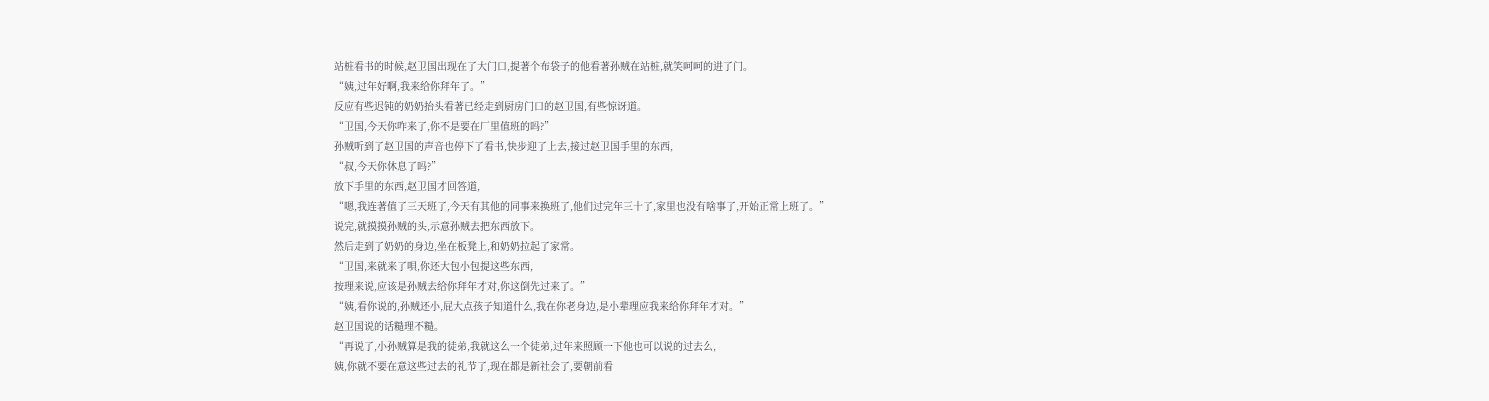站桩看书的时候,赵卫国出现在了大门口,提著个布袋子的他看著孙贼在站桩,就笑呵呵的进了门。
“姨,过年好啊,我来给你拜年了。”
反应有些迟钝的奶奶抬头看著已经走到厨房门口的赵卫国,有些惊讶道。
“卫国,今天你咋来了,你不是要在厂里值班的吗?”
孙贼听到了赵卫国的声音也停下了看书,快步迎了上去,接过赵卫国手里的东西,
“叔,今天你休息了吗?”
放下手里的东西,赵卫国才回答道,
“嗯,我连著值了三天班了,今天有其他的同事来换班了,他们过完年三十了,家里也没有啥事了,开始正常上班了。”
说完,就摸摸孙贼的头,示意孙贼去把东西放下。
然后走到了奶奶的身边,坐在板凳上,和奶奶拉起了家常。
“卫国,来就来了唄,你还大包小包提这些东西,
按理来说,应该是孙贼去给你拜年才对,你这倒先过来了。”
“姨,看你说的,孙贼还小,屁大点孩子知道什么,我在你老身边,是小辈理应我来给你拜年才对。”
赵卫国说的话糙理不糙。
“再说了,小孙贼算是我的徒弟,我就这么一个徒弟,过年来照顾一下他也可以说的过去么,
姨,你就不要在意这些过去的礼节了,现在都是新社会了,要朝前看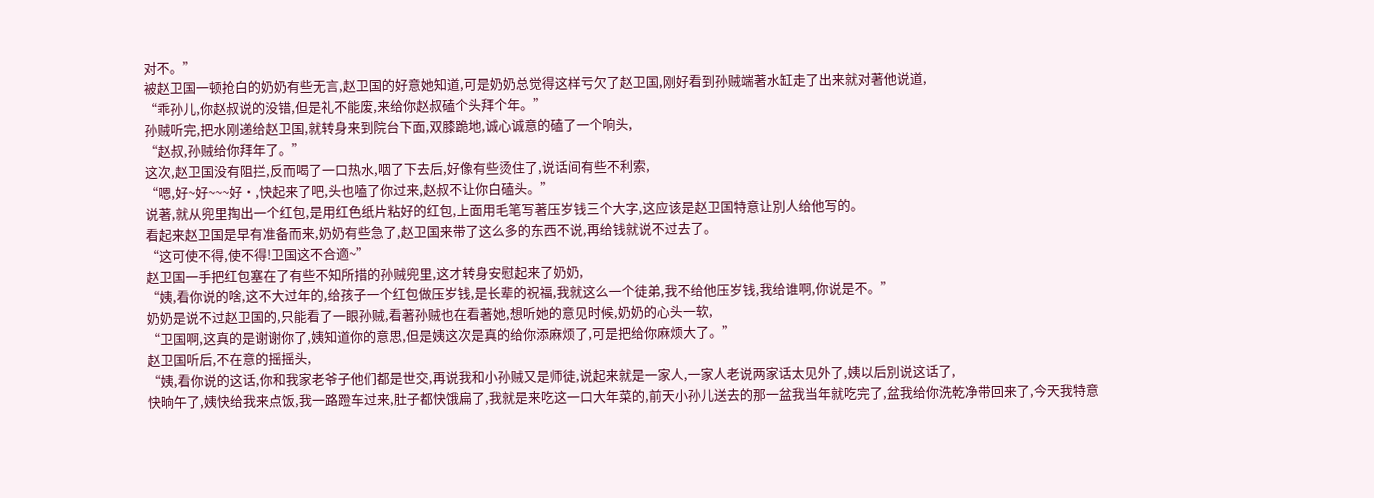对不。”
被赵卫国一顿抢白的奶奶有些无言,赵卫国的好意她知道,可是奶奶总觉得这样亏欠了赵卫国,刚好看到孙贼端著水缸走了出来就对著他说道,
“乖孙儿,你赵叔说的没错,但是礼不能废,来给你赵叔磕个头拜个年。”
孙贼听完,把水刚递给赵卫国,就转身来到院台下面,双膝跪地,诚心诚意的磕了一个响头,
“赵叔,孙贼给你拜年了。”
这次,赵卫国没有阻拦,反而喝了一口热水,咽了下去后,好像有些烫住了,说话间有些不利索,
“嗯,好~好~~~好·,快起来了吧,头也嗑了你过来,赵叔不让你白磕头。”
说著,就从兜里掏出一个红包,是用红色纸片粘好的红包,上面用毛笔写著压岁钱三个大字,这应该是赵卫国特意让別人给他写的。
看起来赵卫国是早有准备而来,奶奶有些急了,赵卫国来带了这么多的东西不说,再给钱就说不过去了。
“这可使不得,使不得!卫国这不合適~”
赵卫国一手把红包塞在了有些不知所措的孙贼兜里,这才转身安慰起来了奶奶,
“姨,看你说的啥,这不大过年的,给孩子一个红包做压岁钱,是长辈的祝福,我就这么一个徒弟,我不给他压岁钱,我给谁啊,你说是不。”
奶奶是说不过赵卫国的,只能看了一眼孙贼,看著孙贼也在看著她,想听她的意见时候,奶奶的心头一软,
“卫国啊,这真的是谢谢你了,姨知道你的意思,但是姨这次是真的给你添麻烦了,可是把给你麻烦大了。”
赵卫国听后,不在意的摇摇头,
“姨,看你说的这话,你和我家老爷子他们都是世交,再说我和小孙贼又是师徒,说起来就是一家人,一家人老说两家话太见外了,姨以后別说这话了,
快晌午了,姨快给我来点饭,我一路蹬车过来,肚子都快饿扁了,我就是来吃这一口大年菜的,前天小孙儿送去的那一盆我当年就吃完了,盆我给你洗乾净带回来了,今天我特意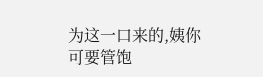为这一口来的,姨你可要管饱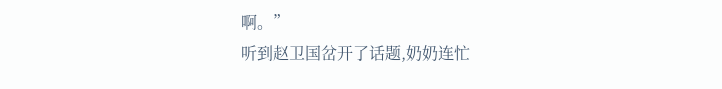啊。”
听到赵卫国岔开了话题,奶奶连忙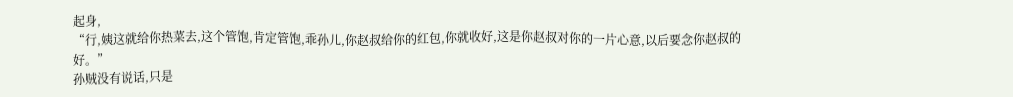起身,
“行,姨这就给你热菜去,这个管饱,肯定管饱,乖孙儿,你赵叔给你的红包,你就收好,这是你赵叔对你的一片心意,以后要念你赵叔的好。”
孙贼没有说话,只是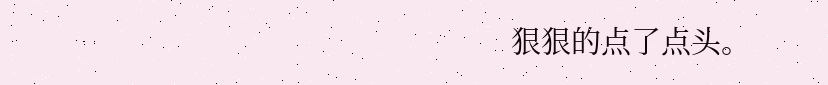狠狠的点了点头。